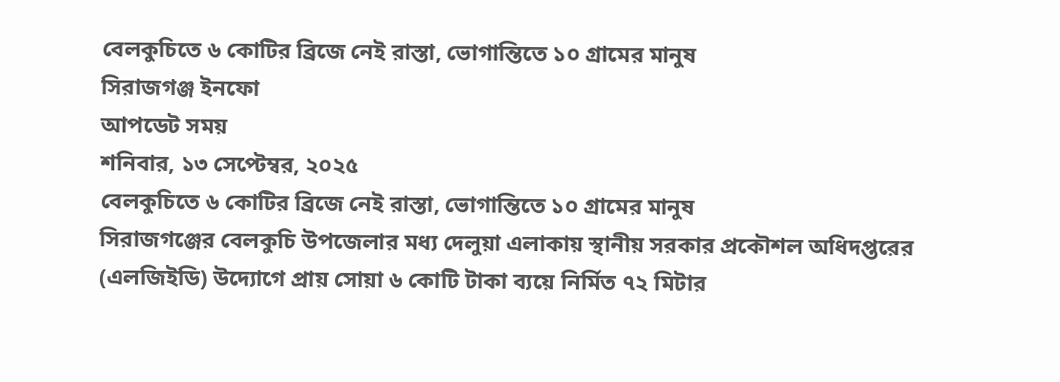বেলকুচিতে ৬ কোটির ব্রিজে নেই রাস্তা, ভোগান্তিতে ১০ গ্রামের মানুষ
সিরাজগঞ্জ ইনফো
আপডেট সময়
শনিবার, ১৩ সেপ্টেম্বর, ২০২৫
বেলকুচিতে ৬ কোটির ব্রিজে নেই রাস্তা, ভোগান্তিতে ১০ গ্রামের মানুষ
সিরাজগঞ্জের বেলকুচি উপজেলার মধ্য দেলুয়া এলাকায় স্থানীয় সরকার প্রকৌশল অধিদপ্তরের (এলজিইডি) উদ্যোগে প্রায় সোয়া ৬ কোটি টাকা ব্যয়ে নির্মিত ৭২ মিটার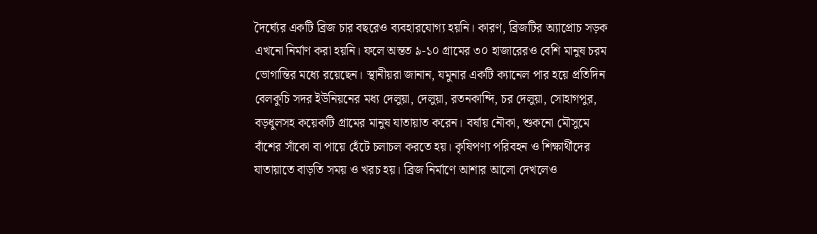দৈর্ঘ্যের একটি ব্রিজ চার বছরেও ব্যবহারযোগ্য হয়নি। কারণ, ব্রিজটির অ্যাপ্রোচ সড়ক এখনো নির্মাণ করা হয়নি। ফলে অন্তত ৯-১০ গ্রামের ৩০ হাজারেরও বেশি মানুষ চরম ভোগান্তির মধ্যে রয়েছেন। স্থানীয়রা জানান, যমুনার একটি ক্যানেল পার হয়ে প্রতিদিন বেলকুচি সদর ইউনিয়নের মধ্য দেলুয়া, দেলুয়া, রতনকান্দি, চর দেলুয়া, সোহাগপুর, বড়ধুলসহ কয়েকটি গ্রামের মানুষ যাতায়াত করেন। বর্ষায় নৌকা, শুকনো মৌসুমে বাঁশের সাঁকো বা পায়ে হেঁটে চলাচল করতে হয়। কৃষিপণ্য পরিবহন ও শিক্ষার্থীদের যাতায়াতে বাড়তি সময় ও খরচ হয়। ব্রিজ নির্মাণে আশার আলো দেখলেও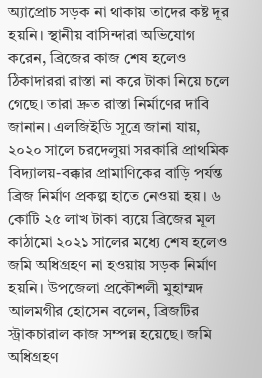অ্যাপ্রোচ সড়ক না থাকায় তাদের কষ্ট দূর হয়নি। স্থানীয় বাসিন্দারা অভিযোগ করেন, ব্রিজের কাজ শেষ হলেও ঠিকাদাররা রাস্তা না করে টাকা নিয়ে চলে গেছে। তারা দ্রুত রাস্তা নির্মাণের দাবি জানান। এলজিইডি সূত্রে জানা যায়, ২০২০ সালে চরদেলুয়া সরকারি প্রাথমিক বিদ্যালয়-বক্কার প্রামাণিকের বাড়ি পর্যন্ত ব্রিজ নির্মাণ প্রকল্প হাতে নেওয়া হয়। ৬ কোটি ২৫ লাখ টাকা ব্যয়ে ব্রিজের মূল কাঠামো ২০২১ সালের মধ্যে শেষ হলেও জমি অধিগ্রহণ না হওয়ায় সড়ক নির্মাণ হয়নি। উপজেলা প্রকৌশলী মুহাম্মদ আলমগীর হোসেন বলেন, ব্রিজটির স্ট্রাকচারাল কাজ সম্পন্ন হয়েছে। জমি অধিগ্রহণ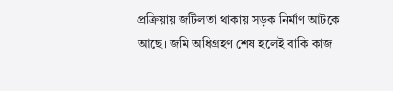প্রক্রিয়ায় জটিলতা থাকায় সড়ক নির্মাণ আটকে আছে। জমি অধিগ্রহণ শেষ হলেই বাকি কাজ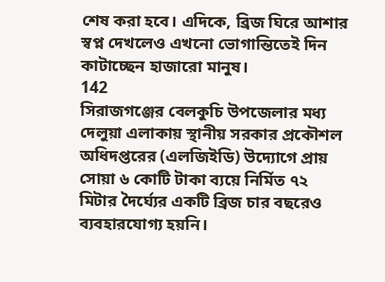শেষ করা হবে। এদিকে, ব্রিজ ঘিরে আশার স্বপ্ন দেখলেও এখনো ভোগান্তিতেই দিন কাটাচ্ছেন হাজারো মানুষ।
142
সিরাজগঞ্জের বেলকুচি উপজেলার মধ্য দেলুয়া এলাকায় স্থানীয় সরকার প্রকৌশল অধিদপ্তরের (এলজিইডি) উদ্যোগে প্রায় সোয়া ৬ কোটি টাকা ব্যয়ে নির্মিত ৭২ মিটার দৈর্ঘ্যের একটি ব্রিজ চার বছরেও ব্যবহারযোগ্য হয়নি।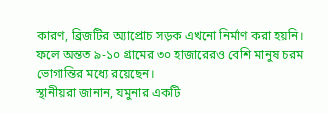কারণ, ব্রিজটির অ্যাপ্রোচ সড়ক এখনো নির্মাণ করা হয়নি। ফলে অন্তত ৯-১০ গ্রামের ৩০ হাজারেরও বেশি মানুষ চরম ভোগান্তির মধ্যে রয়েছেন।
স্থানীয়রা জানান, যমুনার একটি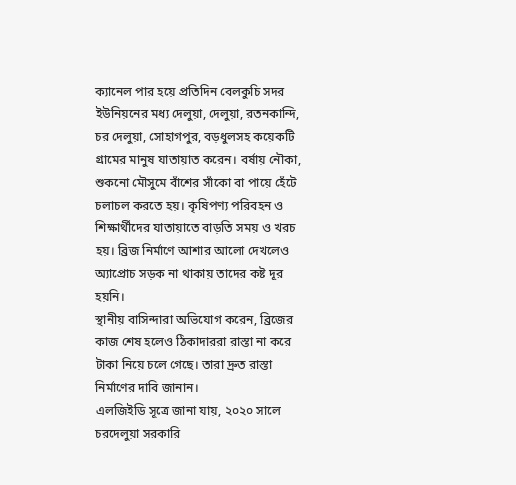ক্যানেল পার হয়ে প্রতিদিন বেলকুচি সদর ইউনিয়নের মধ্য দেলুয়া, দেলুয়া, রতনকান্দি, চর দেলুয়া, সোহাগপুর, বড়ধুলসহ কয়েকটি গ্রামের মানুষ যাতায়াত করেন। বর্ষায় নৌকা, শুকনো মৌসুমে বাঁশের সাঁকো বা পায়ে হেঁটে চলাচল করতে হয়। কৃষিপণ্য পরিবহন ও শিক্ষার্থীদের যাতায়াতে বাড়তি সময় ও খরচ হয়। ব্রিজ নির্মাণে আশার আলো দেখলেও অ্যাপ্রোচ সড়ক না থাকায় তাদের কষ্ট দূর হয়নি।
স্থানীয় বাসিন্দারা অভিযোগ করেন, ব্রিজের কাজ শেষ হলেও ঠিকাদাররা রাস্তা না করে টাকা নিয়ে চলে গেছে। তারা দ্রুত রাস্তা নির্মাণের দাবি জানান।
এলজিইডি সূত্রে জানা যায়, ২০২০ সালে চরদেলুয়া সরকারি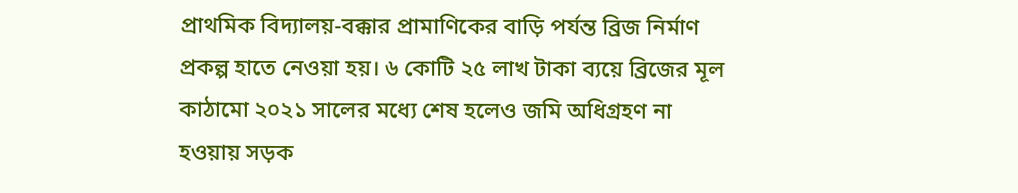প্রাথমিক বিদ্যালয়-বক্কার প্রামাণিকের বাড়ি পর্যন্ত ব্রিজ নির্মাণ প্রকল্প হাতে নেওয়া হয়। ৬ কোটি ২৫ লাখ টাকা ব্যয়ে ব্রিজের মূল কাঠামো ২০২১ সালের মধ্যে শেষ হলেও জমি অধিগ্রহণ না হওয়ায় সড়ক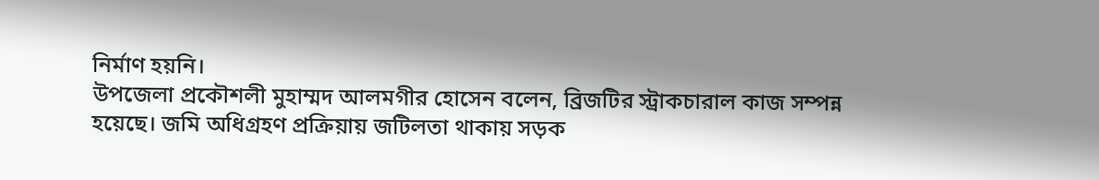নির্মাণ হয়নি।
উপজেলা প্রকৌশলী মুহাম্মদ আলমগীর হোসেন বলেন, ব্রিজটির স্ট্রাকচারাল কাজ সম্পন্ন হয়েছে। জমি অধিগ্রহণ প্রক্রিয়ায় জটিলতা থাকায় সড়ক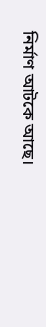নির্মাণ আটকে আছে।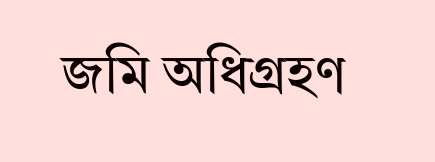জমি অধিগ্রহণ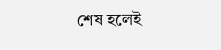শেষ হলেই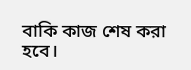বাকি কাজ শেষ করা হবে।